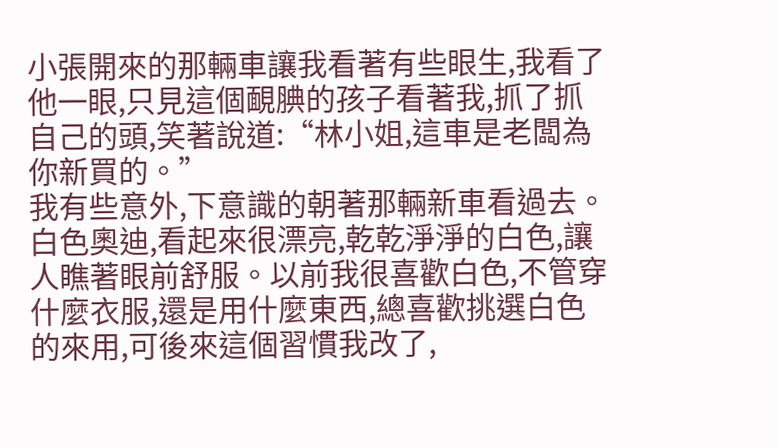小張開來的那輛車讓我看著有些眼生,我看了他一眼,只見這個靦腆的孩子看著我,抓了抓自己的頭,笑著說道:“林小姐,這車是老闆為你新買的。”
我有些意外,下意識的朝著那輛新車看過去。
白色奧迪,看起來很漂亮,乾乾淨淨的白色,讓人瞧著眼前舒服。以前我很喜歡白色,不管穿什麼衣服,還是用什麼東西,總喜歡挑選白色的來用,可後來這個習慣我改了,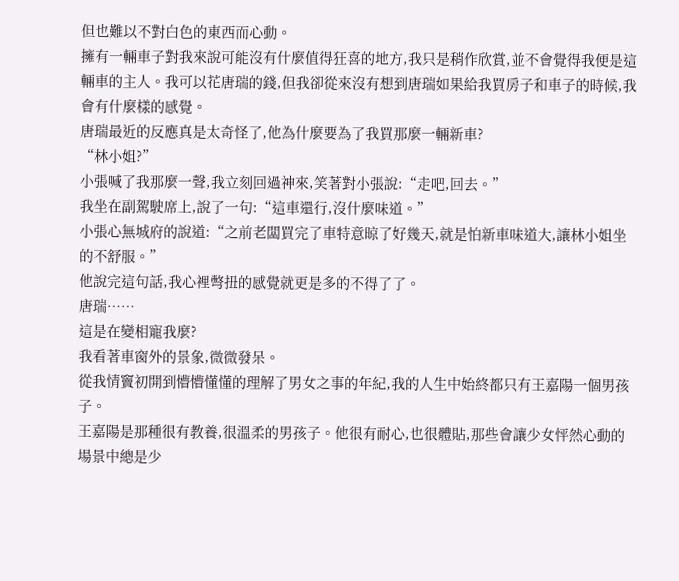但也難以不對白色的東西而心動。
擁有一輛車子對我來說可能沒有什麼值得狂喜的地方,我只是稍作欣賞,並不會覺得我便是這輛車的主人。我可以花唐瑞的錢,但我卻從來沒有想到唐瑞如果給我買房子和車子的時候,我會有什麼樣的感覺。
唐瑞最近的反應真是太奇怪了,他為什麼要為了我買那麼一輛新車?
“林小姐?”
小張喊了我那麼一聲,我立刻回過神來,笑著對小張說:“走吧,回去。”
我坐在副駕駛席上,說了一句:“這車還行,沒什麼味道。”
小張心無城府的說道:“之前老闆買完了車特意晾了好幾天,就是怕新車味道大,讓林小姐坐的不舒服。”
他說完這句話,我心裡彆扭的感覺就更是多的不得了了。
唐瑞……
這是在變相寵我麼?
我看著車窗外的景象,微微發呆。
從我情竇初開到懵懵懂懂的理解了男女之事的年紀,我的人生中始終都只有王嘉陽一個男孩子。
王嘉陽是那種很有教養,很溫柔的男孩子。他很有耐心,也很體貼,那些會讓少女怦然心動的場景中總是少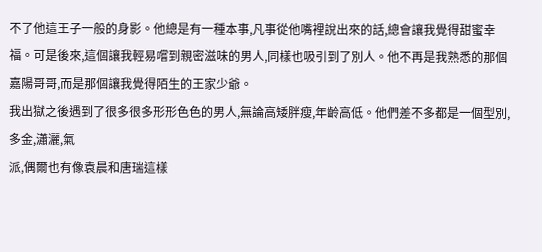不了他這王子一般的身影。他總是有一種本事,凡事從他嘴裡說出來的話,總會讓我覺得甜蜜幸福。可是後來,這個讓我輕易嚐到親密滋味的男人,同樣也吸引到了別人。他不再是我熟悉的那個嘉陽哥哥,而是那個讓我覺得陌生的王家少爺。
我出獄之後遇到了很多很多形形色色的男人,無論高矮胖瘦,年齡高低。他們差不多都是一個型別,多金,瀟灑,氣
派,偶爾也有像袁晨和唐瑞這樣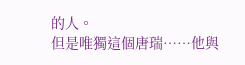的人。
但是唯獨這個唐瑞……他與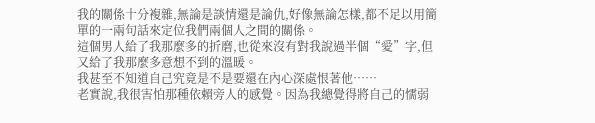我的關係十分複雜,無論是談情還是論仇,好像無論怎樣,都不足以用簡單的一兩句話來定位我們兩個人之間的關係。
這個男人給了我那麼多的折磨,也從來沒有對我說過半個“愛”字,但又給了我那麼多意想不到的溫暖。
我甚至不知道自己究竟是不是要還在內心深處恨著他……
老實說,我很害怕那種依賴旁人的感覺。因為我總覺得將自己的懦弱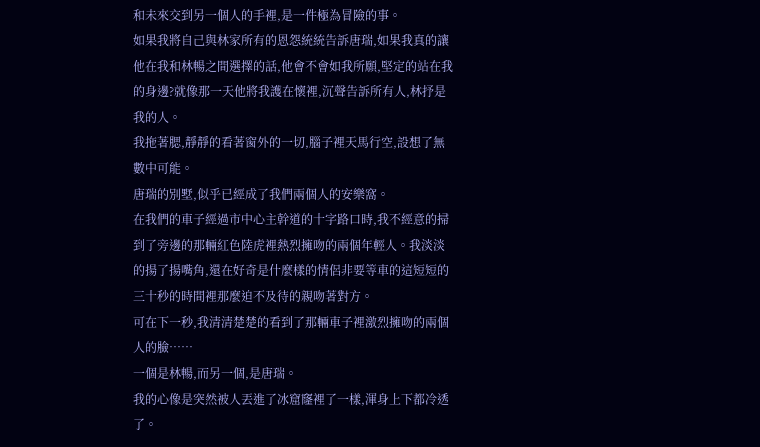和未來交到另一個人的手裡,是一件極為冒險的事。
如果我將自己與林家所有的恩怨統統告訴唐瑞,如果我真的讓他在我和林暢之間選擇的話,他會不會如我所願,堅定的站在我的身邊?就像那一天他將我護在懷裡,沉聲告訴所有人,林抒是我的人。
我拖著腮,靜靜的看著窗外的一切,腦子裡天馬行空,設想了無數中可能。
唐瑞的別墅,似乎已經成了我們兩個人的安樂窩。
在我們的車子經過市中心主幹道的十字路口時,我不經意的掃到了旁邊的那輛紅色陸虎裡熱烈擁吻的兩個年輕人。我淡淡的揚了揚嘴角,還在好奇是什麼樣的情侶非要等車的這短短的三十秒的時間裡那麼迫不及待的親吻著對方。
可在下一秒,我清清楚楚的看到了那輛車子裡激烈擁吻的兩個人的臉……
一個是林暢,而另一個,是唐瑞。
我的心像是突然被人丟進了冰窟窿裡了一樣,渾身上下都冷透了。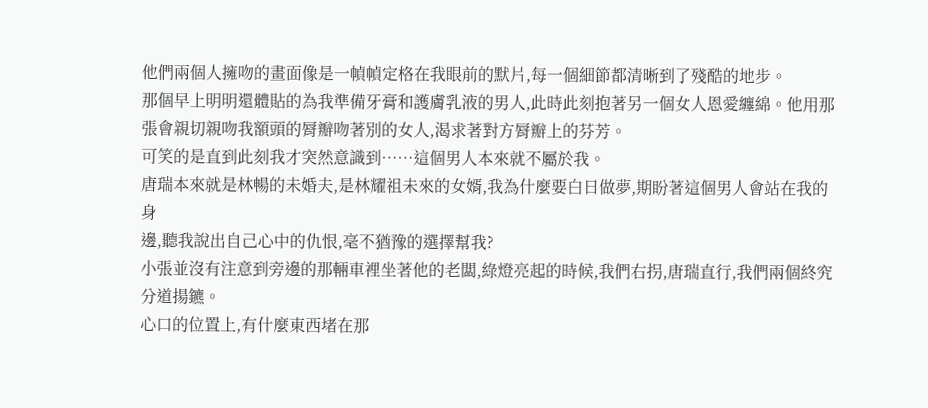他們兩個人擁吻的畫面像是一幀幀定格在我眼前的默片,每一個細節都清晰到了殘酷的地步。
那個早上明明還體貼的為我準備牙膏和護膚乳液的男人,此時此刻抱著另一個女人恩愛纏綿。他用那張會親切親吻我額頭的脣瓣吻著別的女人,渴求著對方脣瓣上的芬芳。
可笑的是直到此刻我才突然意識到……這個男人本來就不屬於我。
唐瑞本來就是林暢的未婚夫,是林耀祖未來的女婿,我為什麼要白日做夢,期盼著這個男人會站在我的身
邊,聽我說出自己心中的仇恨,毫不猶豫的選擇幫我?
小張並沒有注意到旁邊的那輛車裡坐著他的老闆,綠燈亮起的時候,我們右拐,唐瑞直行,我們兩個終究分道揚鑣。
心口的位置上,有什麼東西堵在那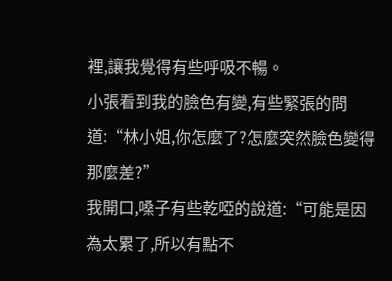裡,讓我覺得有些呼吸不暢。
小張看到我的臉色有變,有些緊張的問道:“林小姐,你怎麼了?怎麼突然臉色變得那麼差?”
我開口,嗓子有些乾啞的說道:“可能是因為太累了,所以有點不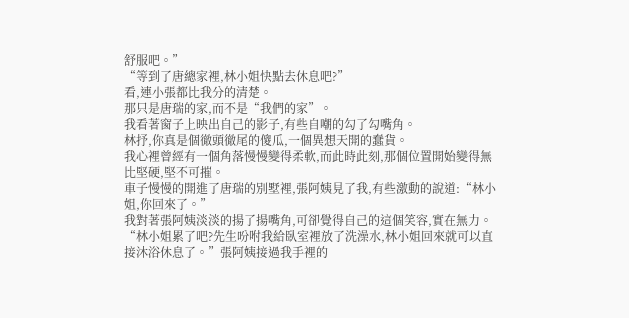舒服吧。”
“等到了唐總家裡,林小姐快點去休息吧?”
看,連小張都比我分的清楚。
那只是唐瑞的家,而不是“我們的家”。
我看著窗子上映出自己的影子,有些自嘲的勾了勾嘴角。
林抒,你真是個徹頭徹尾的傻瓜,一個異想天開的蠢貨。
我心裡曾經有一個角落慢慢變得柔軟,而此時此刻,那個位置開始變得無比堅硬,堅不可摧。
車子慢慢的開進了唐瑞的別墅裡,張阿姨見了我,有些激動的說道:“林小姐,你回來了。”
我對著張阿姨淡淡的揚了揚嘴角,可卻覺得自己的這個笑容,實在無力。
“林小姐累了吧?先生吩咐我給臥室裡放了洗澡水,林小姐回來就可以直接沐浴休息了。”張阿姨接過我手裡的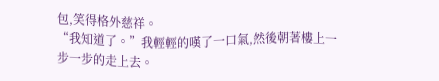包,笑得格外慈祥。
“我知道了。”我輕輕的嘆了一口氣,然後朝著樓上一步一步的走上去。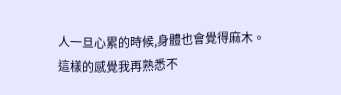人一旦心累的時候,身體也會覺得麻木。
這樣的感覺我再熟悉不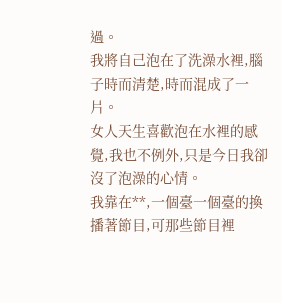過。
我將自己泡在了洗澡水裡,腦子時而清楚,時而混成了一片。
女人天生喜歡泡在水裡的感覺,我也不例外,只是今日我卻沒了泡澡的心情。
我靠在**,一個臺一個臺的換播著節目,可那些節目裡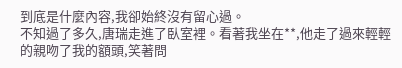到底是什麼內容,我卻始終沒有留心過。
不知過了多久,唐瑞走進了臥室裡。看著我坐在**,他走了過來輕輕的親吻了我的額頭,笑著問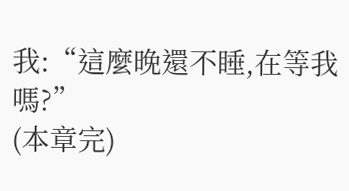我:“這麼晚還不睡,在等我嗎?”
(本章完)